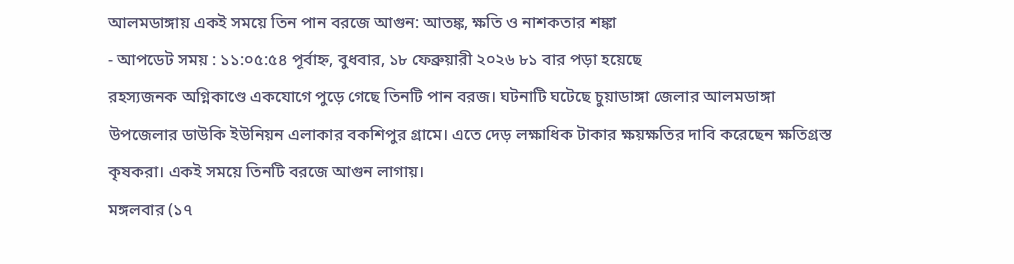আলমডাঙ্গায় একই সময়ে তিন পান বরজে আগুন: আতঙ্ক, ক্ষতি ও নাশকতার শঙ্কা
- আপডেট সময় : ১১:০৫:৫৪ পূর্বাহ্ন, বুধবার, ১৮ ফেব্রুয়ারী ২০২৬ ৮১ বার পড়া হয়েছে
রহস্যজনক অগ্নিকাণ্ডে একযোগে পুড়ে গেছে তিনটি পান বরজ। ঘটনাটি ঘটেছে চুয়াডাঙ্গা জেলার আলমডাঙ্গা উপজেলার ডাউকি ইউনিয়ন এলাকার বকশিপুর গ্রামে। এতে দেড় লক্ষাধিক টাকার ক্ষয়ক্ষতির দাবি করেছেন ক্ষতিগ্রস্ত কৃষকরা। একই সময়ে তিনটি বরজে আগুন লাগায়।
মঙ্গলবার (১৭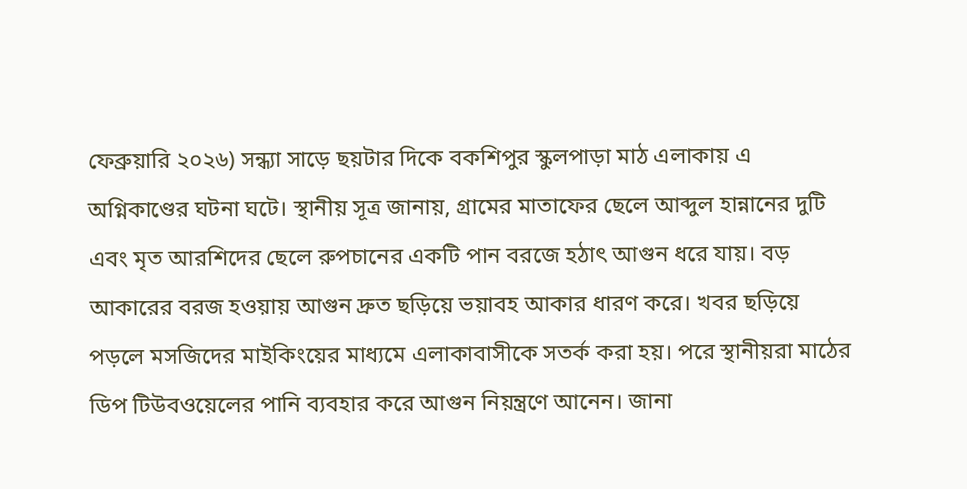ফেব্রুয়ারি ২০২৬) সন্ধ্যা সাড়ে ছয়টার দিকে বকশিপুর স্কুলপাড়া মাঠ এলাকায় এ অগ্নিকাণ্ডের ঘটনা ঘটে। স্থানীয় সূত্র জানায়, গ্রামের মাতাফের ছেলে আব্দুল হান্নানের দুটি এবং মৃত আরশিদের ছেলে রুপচানের একটি পান বরজে হঠাৎ আগুন ধরে যায়। বড় আকারের বরজ হওয়ায় আগুন দ্রুত ছড়িয়ে ভয়াবহ আকার ধারণ করে। খবর ছড়িয়ে পড়লে মসজিদের মাইকিংয়ের মাধ্যমে এলাকাবাসীকে সতর্ক করা হয়। পরে স্থানীয়রা মাঠের ডিপ টিউবওয়েলের পানি ব্যবহার করে আগুন নিয়ন্ত্রণে আনেন। জানা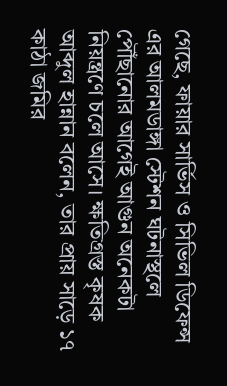গেছে, ফায়ার সার্ভিস ও সিভিল ডিফেন্স এর আলমডাঙ্গা স্টেশন ঘটনাস্থলে পৌঁছানোর আগেই আগুন অনেকটা নিয়ন্ত্রণে চলে আসে। ক্ষতিগ্রস্ত কৃষক আব্দুল হান্নান বলেন, তার প্রায় সাড়ে ১৭ কাঠা জমির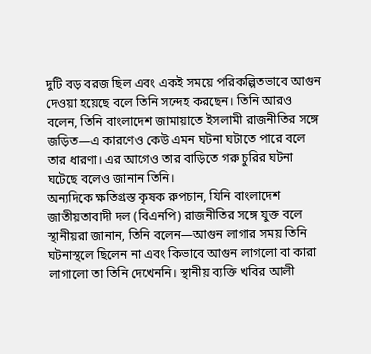দুটি বড় বরজ ছিল এবং একই সময়ে পরিকল্পিতভাবে আগুন দেওয়া হয়েছে বলে তিনি সন্দেহ করছেন। তিনি আরও বলেন, তিনি বাংলাদেশ জামায়াতে ইসলামী রাজনীতির সঙ্গে জড়িত—এ কারণেও কেউ এমন ঘটনা ঘটাতে পারে বলে তার ধারণা। এর আগেও তার বাড়িতে গরু চুরির ঘটনা ঘটেছে বলেও জানান তিনি।
অন্যদিকে ক্ষতিগ্রস্ত কৃষক রুপচান, যিনি বাংলাদেশ জাতীয়তাবাদী দল (বিএনপি) রাজনীতির সঙ্গে যুক্ত বলে স্থানীয়রা জানান, তিনি বলেন—আগুন লাগার সময় তিনি ঘটনাস্থলে ছিলেন না এবং কিভাবে আগুন লাগলো বা কারা লাগালো তা তিনি দেখেননি। স্থানীয় ব্যক্তি খবির আলী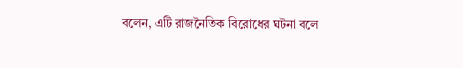বলেন, এটি রাজনৈতিক বিরোধের ঘটনা বলে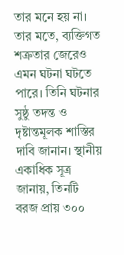তার মনে হয় না। তার মতে, ব্যক্তিগত শত্রুতার জেরেও এমন ঘটনা ঘটতে পারে। তিনি ঘটনার সুষ্ঠু তদন্ত ও দৃষ্টান্তমূলক শাস্তির দাবি জানান। স্থানীয় একাধিক সূত্র জানায়, তিনটি বরজ প্রায় ৩০০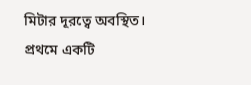মিটার দূরত্বে অবস্থিত। প্রথমে একটি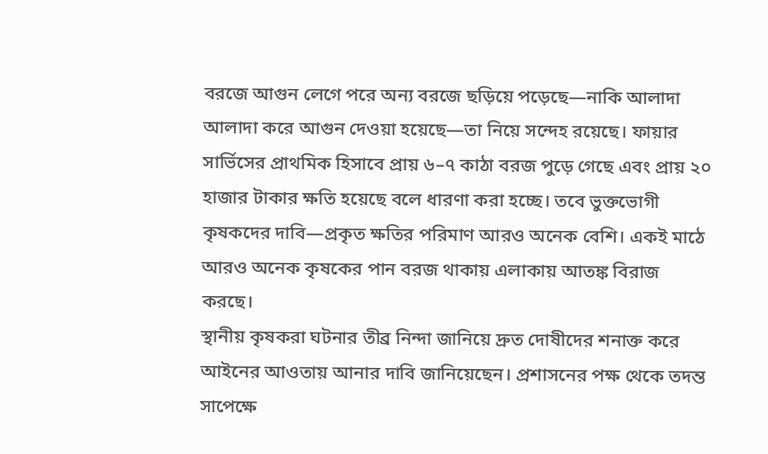বরজে আগুন লেগে পরে অন্য বরজে ছড়িয়ে পড়েছে—নাকি আলাদা আলাদা করে আগুন দেওয়া হয়েছে—তা নিয়ে সন্দেহ রয়েছে। ফায়ার সার্ভিসের প্রাথমিক হিসাবে প্রায় ৬–৭ কাঠা বরজ পুড়ে গেছে এবং প্রায় ২০ হাজার টাকার ক্ষতি হয়েছে বলে ধারণা করা হচ্ছে। তবে ভুক্তভোগী কৃষকদের দাবি—প্রকৃত ক্ষতির পরিমাণ আরও অনেক বেশি। একই মাঠে আরও অনেক কৃষকের পান বরজ থাকায় এলাকায় আতঙ্ক বিরাজ করছে।
স্থানীয় কৃষকরা ঘটনার তীব্র নিন্দা জানিয়ে দ্রুত দোষীদের শনাক্ত করে আইনের আওতায় আনার দাবি জানিয়েছেন। প্রশাসনের পক্ষ থেকে তদন্ত সাপেক্ষে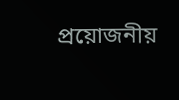প্রয়োজনীয়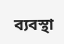ব্যবস্থা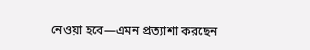নেওয়া হবে—এমন প্রত্যাশা করছেন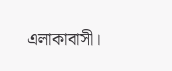এলাকাবাসী।